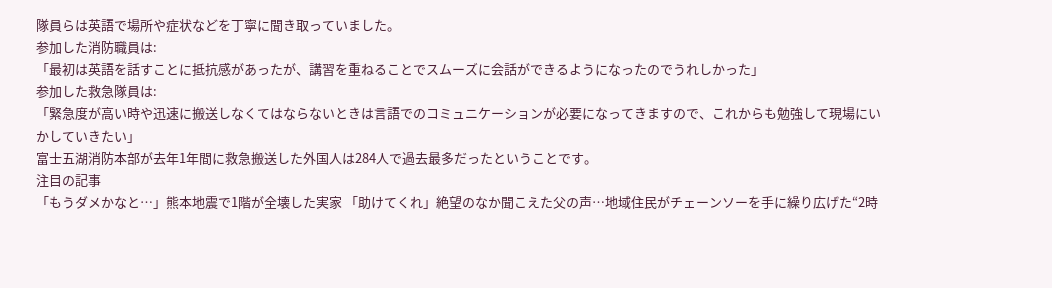隊員らは英語で場所や症状などを丁寧に聞き取っていました。
参加した消防職員は:
「最初は英語を話すことに抵抗感があったが、講習を重ねることでスムーズに会話ができるようになったのでうれしかった」
参加した救急隊員は:
「緊急度が高い時や迅速に搬送しなくてはならないときは言語でのコミュニケーションが必要になってきますので、これからも勉強して現場にいかしていきたい」
富士五湖消防本部が去年1年間に救急搬送した外国人は284人で過去最多だったということです。
注目の記事
「もうダメかなと…」熊本地震で1階が全壊した実家 「助けてくれ」絶望のなか聞こえた父の声…地域住民がチェーンソーを手に繰り広げた“2時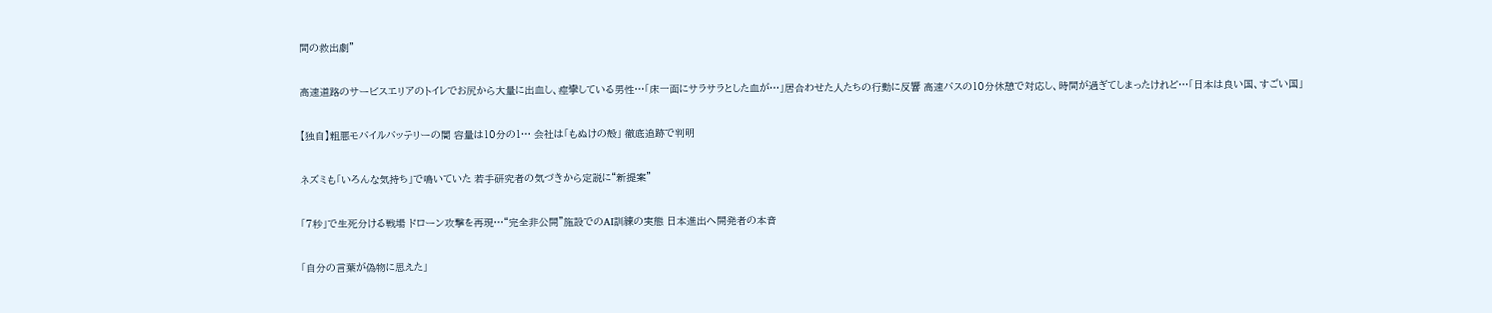間の救出劇”

高速道路のサービスエリアのトイレでお尻から大量に出血し、痙攣している男性…「床一面にサラサラとした血が…」居合わせた人たちの行動に反響 高速バスの10分休憩で対応し、時間が過ぎてしまったけれど…「日本は良い国、すごい国」

【独自】粗悪モバイルバッテリーの闇 容量は10分の1… 会社は「もぬけの殻」 徹底追跡で判明

ネズミも「いろんな気持ち」で鳴いていた 若手研究者の気づきから定説に“新提案”

「7秒」で生死分ける戦場 ドローン攻撃を再現…“完全非公開”施設でのAI訓練の実態 日本進出へ開発者の本音

「自分の言葉が偽物に思えた」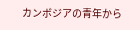カンボジアの青年から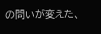の問いが変えた、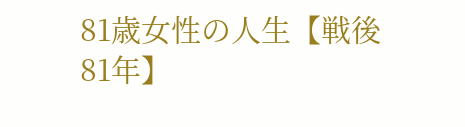81歳女性の人生【戦後81年】